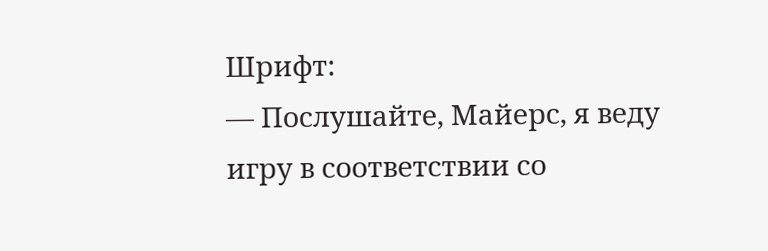Шрифт:
— Послушайте, Майерс, я веду игру в соответствии со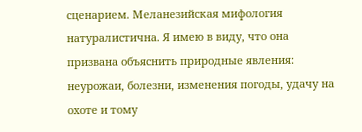сценарием. Меланезийская мифология натуралистична. Я имею в виду, что она призвана объяснить природные явления: неурожаи, болезни, изменения погоды, удачу на охоте и тому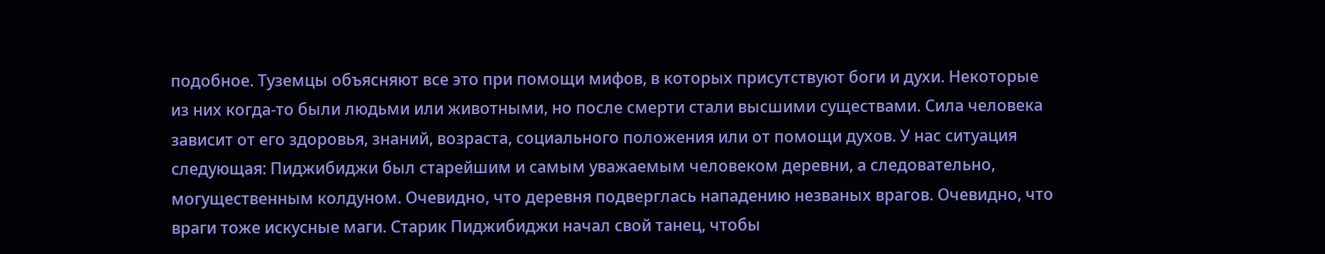подобное. Туземцы объясняют все это при помощи мифов, в которых присутствуют боги и духи. Некоторые из них когда-то были людьми или животными, но после смерти стали высшими существами. Сила человека зависит от его здоровья, знаний, возраста, социального положения или от помощи духов. У нас ситуация следующая: Пиджибиджи был старейшим и самым уважаемым человеком деревни, а следовательно, могущественным колдуном. Очевидно, что деревня подверглась нападению незваных врагов. Очевидно, что враги тоже искусные маги. Старик Пиджибиджи начал свой танец, чтобы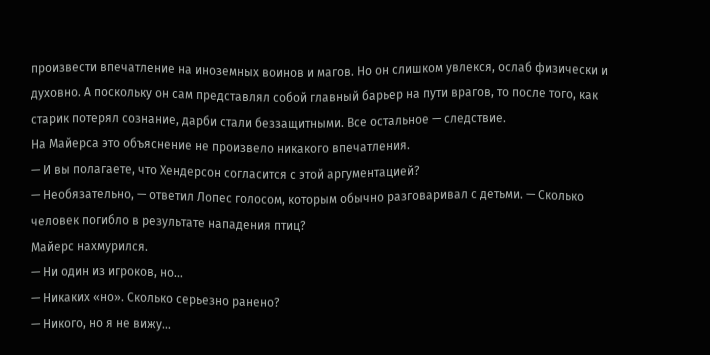произвести впечатление на иноземных воинов и магов. Но он слишком увлекся, ослаб физически и духовно. А поскольку он сам представлял собой главный барьер на пути врагов, то после того, как старик потерял сознание, дарби стали беззащитными. Все остальное — следствие.
На Майерса это объяснение не произвело никакого впечатления.
— И вы полагаете, что Хендерсон согласится с этой аргументацией?
— Необязательно, — ответил Лопес голосом, которым обычно разговаривал с детьми. — Сколько человек погибло в результате нападения птиц?
Майерс нахмурился.
— Ни один из игроков, но…
— Никаких «но». Сколько серьезно ранено?
— Никого, но я не вижу…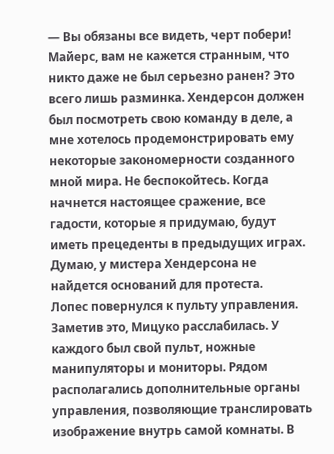— Вы обязаны все видеть, черт побери! Майерс, вам не кажется странным, что никто даже не был серьезно ранен? Это всего лишь разминка. Хендерсон должен был посмотреть свою команду в деле, а мне хотелось продемонстрировать ему некоторые закономерности созданного мной мира. Не беспокойтесь. Когда начнется настоящее сражение, все гадости, которые я придумаю, будут иметь прецеденты в предыдущих играх. Думаю, у мистера Хендерсона не найдется оснований для протеста.
Лопес повернулся к пульту управления.
Заметив это, Мицуко расслабилась. У каждого был свой пульт, ножные манипуляторы и мониторы. Рядом располагались дополнительные органы управления, позволяющие транслировать изображение внутрь самой комнаты. В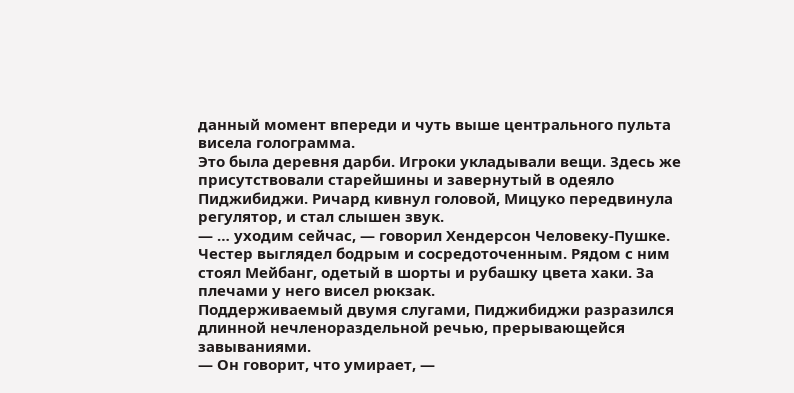данный момент впереди и чуть выше центрального пульта висела голограмма.
Это была деревня дарби. Игроки укладывали вещи. Здесь же присутствовали старейшины и завернутый в одеяло Пиджибиджи. Ричард кивнул головой, Мицуко передвинула регулятор, и стал слышен звук.
— … уходим сейчас, — говорил Хендерсон Человеку-Пушке. Честер выглядел бодрым и сосредоточенным. Рядом с ним стоял Мейбанг, одетый в шорты и рубашку цвета хаки. За плечами у него висел рюкзак.
Поддерживаемый двумя слугами, Пиджибиджи разразился длинной нечленораздельной речью, прерывающейся завываниями.
— Он говорит, что умирает, —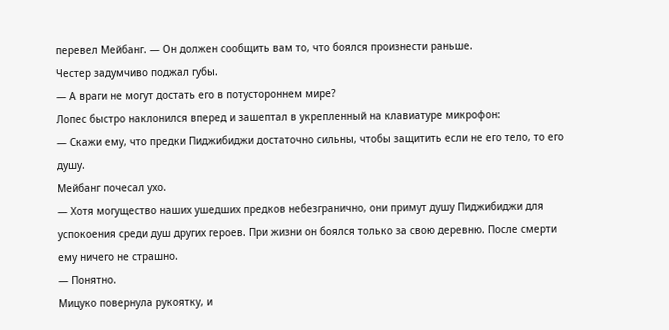перевел Мейбанг. — Он должен сообщить вам то, что боялся произнести раньше.
Честер задумчиво поджал губы.
— А враги не могут достать его в потустороннем мире?
Лопес быстро наклонился вперед и зашептал в укрепленный на клавиатуре микрофон:
— Скажи ему, что предки Пиджибиджи достаточно сильны, чтобы защитить если не его тело, то его душу.
Мейбанг почесал ухо.
— Хотя могущество наших ушедших предков небезгранично, они примут душу Пиджибиджи для успокоения среди душ других героев. При жизни он боялся только за свою деревню. После смерти ему ничего не страшно.
— Понятно.
Мицуко повернула рукоятку, и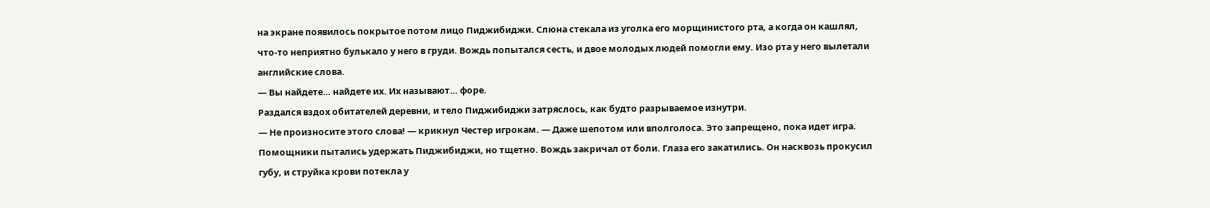на экране появилось покрытое потом лицо Пиджибиджи. Слюна стекала из уголка его морщинистого рта, а когда он кашлял, что-то неприятно булькало у него в груди. Вождь попытался сесть, и двое молодых людей помогли ему. Изо рта у него вылетали английские слова.
— Вы найдете… найдете их. Их называют… форе.
Раздался вздох обитателей деревни, и тело Пиджибиджи затряслось, как будто разрываемое изнутри.
— Не произносите этого слова! — крикнул Честер игрокам. — Даже шепотом или вполголоса. Это запрещено, пока идет игра.
Помощники пытались удержать Пиджибиджи, но тщетно. Вождь закричал от боли. Глаза его закатились. Он насквозь прокусил губу, и струйка крови потекла у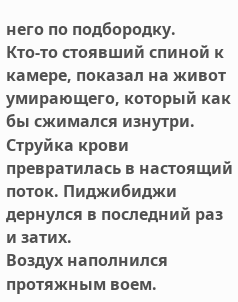него по подбородку.
Кто-то стоявший спиной к камере, показал на живот умирающего, который как бы сжимался изнутри. Струйка крови превратилась в настоящий поток. Пиджибиджи дернулся в последний раз и затих.
Воздух наполнился протяжным воем.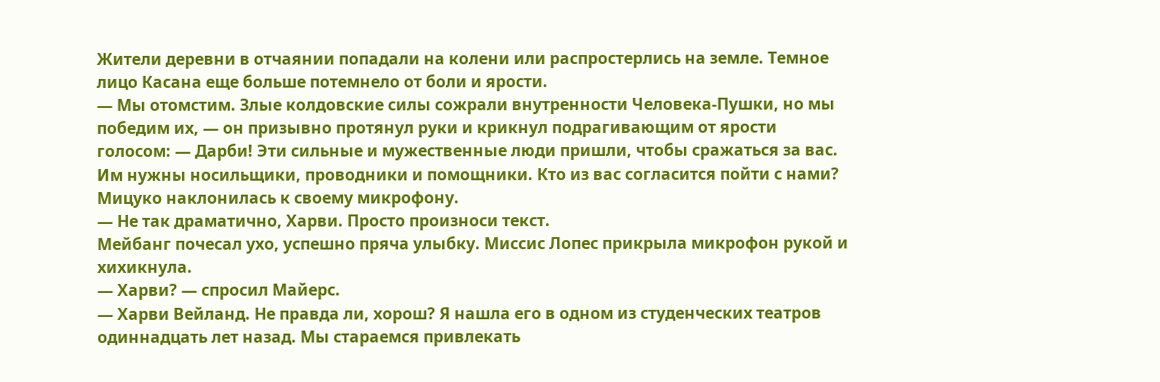Жители деревни в отчаянии попадали на колени или распростерлись на земле. Темное лицо Касана еще больше потемнело от боли и ярости.
— Мы отомстим. Злые колдовские силы сожрали внутренности Человека-Пушки, но мы победим их, — он призывно протянул руки и крикнул подрагивающим от ярости голосом: — Дарби! Эти сильные и мужественные люди пришли, чтобы сражаться за вас. Им нужны носильщики, проводники и помощники. Кто из вас согласится пойти с нами?
Мицуко наклонилась к своему микрофону.
— Не так драматично, Харви. Просто произноси текст.
Мейбанг почесал ухо, успешно пряча улыбку. Миссис Лопес прикрыла микрофон рукой и хихикнула.
— Харви? — спросил Майерс.
— Харви Вейланд. Не правда ли, хорош? Я нашла его в одном из студенческих театров одиннадцать лет назад. Мы стараемся привлекать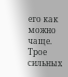его как можно чаще.
Трое сильных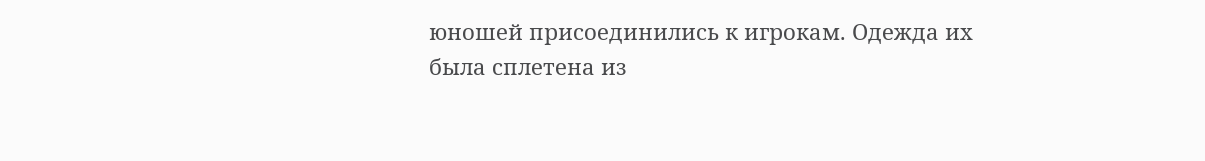юношей присоединились к игрокам. Одежда их была сплетена из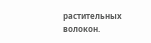растительных волокон.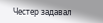Честер задавал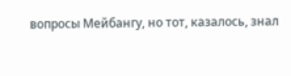вопросы Мейбангу, но тот, казалось, знал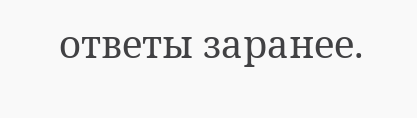ответы заранее.